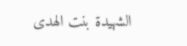الشهيدة بنت الهدى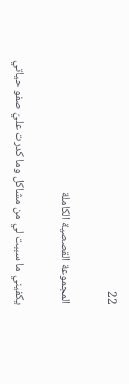22

المجموعة القصصية الكاملة

يكفيني ما سببت لي من مشاكل وما كدرت عليّ صفو حياتي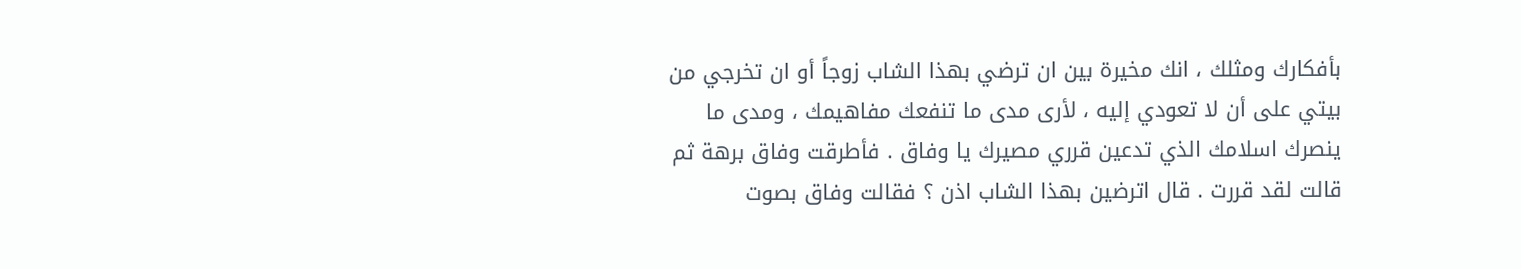بأفكارك ومثلك ، انك مخيرة بين ان ترضي بهذا الشاب زوجاً أو ان تخرجي من بيتي على أن لا تعودي إليه ، لأرى مدى ما تنفعك مفاهيمك ، ومدى ما ينصرك اسلامك الذي تدعين قرري مصيرك يا وفاق . فأطرقت وفاق برهة ثم قالت لقد قررت . قال اترضين بهذا الشاب اذن ؟ فقالت وفاق بصوت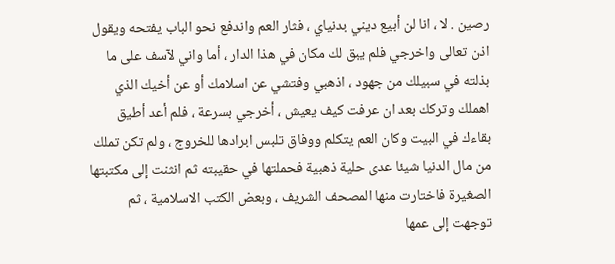رصين . لا ، انا لن أبيع ديني بدنياي ، فثار العم واندفع نحو الباب يفتحه ويقول اذن تعالى واخرجي فلم يبق لك مكان في هذا الدار ، أما واني لآسف على ما بذلته في سبيلك من جهود ، اذهبي وفتشي عن اسلامك أو عن أخيك الذي اهملك وتركك بعد ان عرفت كيف يعيش ، أخرجي بسرعة ، فلم أعد أطيق بقاءك في البيت وكان العم يتكلم ووفاق تلبس ابرادها للخروج ، ولم تكن تملك من مال الدنيا شيئا عدى حلية ذهبية فحملتها في حقيبته ثم انثنت إلى مكتبتها الصغيرة فاختارت منها المصحف الشريف ، وبعض الكتب الاسلامية ، ثم توجهت إلى عمها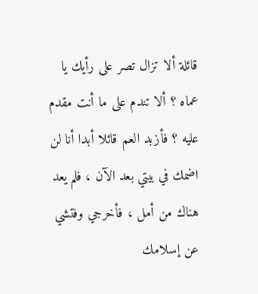قائلة ألا تزال تصر على رأيك يا عماه ؟ ألا تندم على ما أنت مقدم عليه ؟ فأزبد العم قائلا أبدا أنا لن اضمك في بيتي بعد الآن ، فلم يعد هناك من أمل ، فأخرجي وفتشي عن إسلامك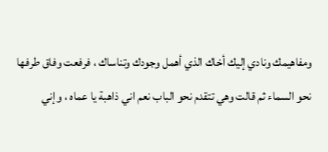ومفاهيمك ونادي إليك أخاك الذي أهمل وجودك وتناساك ، فرفعت وفاق طرفها نحو السماء ثم قالت وهي تتقدم نحو الباب نعم اني ذاهبة يا عماه ، وإني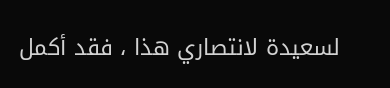لسعيدة لانتصاري هذا ، فقد أكمل